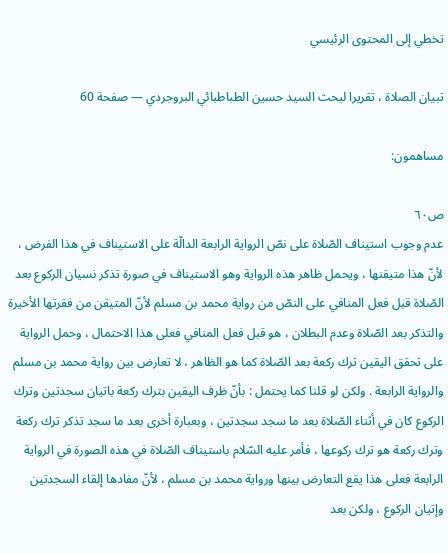تخطي إلى المحتوى الرئيسي

تبيان الصلاة ، تقريرا لبحث السيد حسين الطباطبائي البروجردي — صفحة 60

مساهمون:

ص٦٠
عدم وجوب استيناف الصّلاة على نصّ الرواية الرابعة الدالّة على الاستيناف في هذا الفرض ، لأنّ هذا متيقنها ، ويحمل ظاهر هذه الرواية وهو الاستيناف في صورة تذكر نسيان الركوع بعد الصّلاة قبل فعل المنافي على النصّ من رواية محمد بن مسلم لأنّ المتيقن من فقرتها الأخيرة والتذكر بعد الصّلاة وعدم البطلان ، هو قبل فعل المنافي فعلى هذا الاحتمال ، وحمل الرواية على تحقق اليقين ترك ركعة بعد الصّلاة كما هو الظاهر ، لا تعارض بين رواية محمد بن مسلم والرواية الرابعة . ولكن لو قلنا كما يحتمل : بأنّ ظرف اليقين بترك ركعة باتيان سجدتين وترك الركوع كان في أثناء الصّلاة بعد ما سجد سجدتين ، وبعبارة أخرى بعد ما سجد تذكر ترك ركعة وترك ركعة هو ترك ركوعها ، فأمر عليه السّلام باستيناف الصّلاة في هذه الصورة في الرواية الرابعة فعلى هذا يقع التعارض بينها ورواية محمد بن مسلم ، لأنّ مفادها إلقاء السجدتين وإتيان الركوع ، ولكن بعد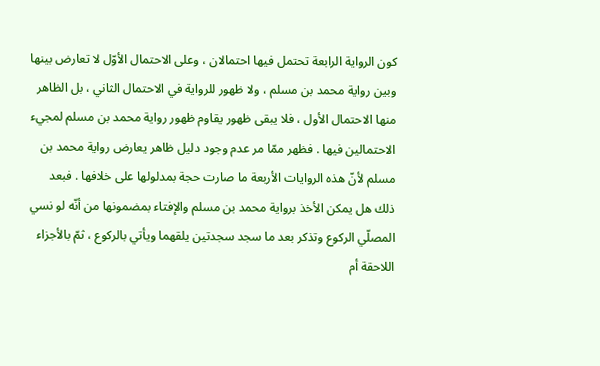كون الرواية الرابعة تحتمل فيها احتمالان ، وعلى الاحتمال الأوّل لا تعارض بينها وبين رواية محمد بن مسلم ، ولا ظهور للرواية في الاحتمال الثاني ، بل الظاهر منها الاحتمال الأول ، فلا يبقى ظهور يقاوم ظهور رواية محمد بن مسلم لمجيء الاحتمالين فيها . فظهر ممّا مر عدم وجود دليل ظاهر يعارض رواية محمد بن مسلم لأنّ هذه الروايات الأربعة ما صارت حجة بمدلولها على خلافها . فبعد ذلك هل يمكن الأخذ برواية محمد بن مسلم والإفتاء بمضمونها من أنّه لو نسي المصلّي الركوع وتذكر بعد ما سجد سجدتين يلقهما ويأتي بالركوع ، ثمّ بالأجزاء اللاحقة أم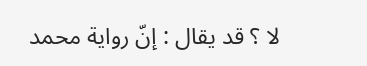لا ؟ قد يقال : إنّ رواية محمد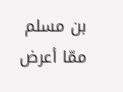بن مسلم ممّا أعرض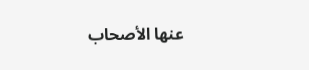عنها الأصحاب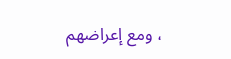، ومع إعراضهم